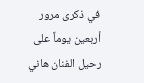في ذكرى مرور أربعين يوماً على رحيل الفنان هاني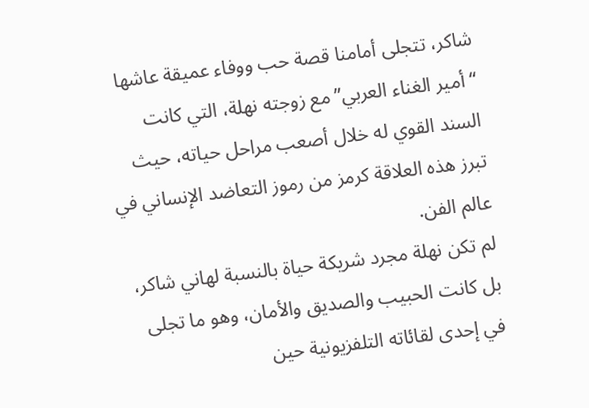شاكر، تتجلى أمامنا قصة حب ووفاء عميقة عاشها “أمير الغناء العربي” مع زوجته نهلة، التي كانت السند القوي له خلال أصعب مراحل حياته، حيث تبرز هذه العلاقة كرمز من رموز التعاضد الإنساني في عالم الفن.
لم تكن نهلة مجرد شريكة حياة بالنسبة لهاني شاكر، بل كانت الحبيب والصديق والأمان، وهو ما تجلى في إحدى لقائاته التلفزيونية حين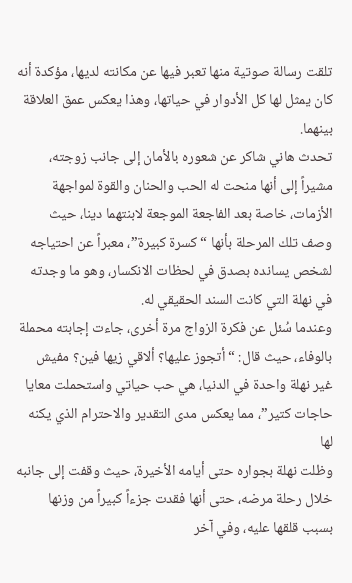تلقت رسالة صوتية منها تعبر فيها عن مكانته لديها، مؤكدة أنه كان يمثل لها كل الأدوار في حياتها، وهذا يعكس عمق العلاقة بينهما.
تحدث هاني شاكر عن شعوره بالأمان إلى جانب زوجته، مشيراً إلى أنها منحت له الحب والحنان والقوة لمواجهة الأزمات، خاصة بعد الفاجعة الموجعة لابنتهما دينا، حيث وصف تلك المرحلة بأنها “كسرة كبيرة”، معبراً عن احتياجه لشخص يسانده بصدق في لحظات الانكسار، وهو ما وجدته في نهلة التي كانت السند الحقيقي له.
وعندما سُئل عن فكرة الزواج مرة أخرى، جاءت إجابته محملة بالوفاء، حيث قال: “أتجوز عليها؟ ألاقي زيها فين؟ مفيش غير نهلة واحدة في الدنيا، هي حب حياتي واستحملت معايا حاجات كتير”، مما يعكس مدى التقدير والاحترام الذي يكنه لها
وظلت نهلة بجواره حتى أيامه الأخيرة، حيث وقفت إلى جانبه خلال رحلة مرضه، حتى أنها فقدت جزءاً كبيراً من وزنها بسبب قلقها عليه، وفي آخر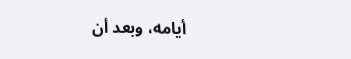أيامه، وبعد أن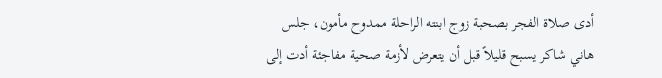أدى صلاة الفجر بصحبة زوج ابنته الراحلة ممدوح مأمون، جلس هاني شاكر يسبح قليلاً قبل أن يتعرض لأزمة صحية مفاجئة أدت إلى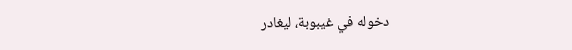دخوله في غيبوبة، ليغادر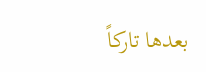بعدها تاركاً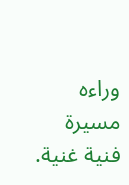وراءه مسيرة فنية غنية.